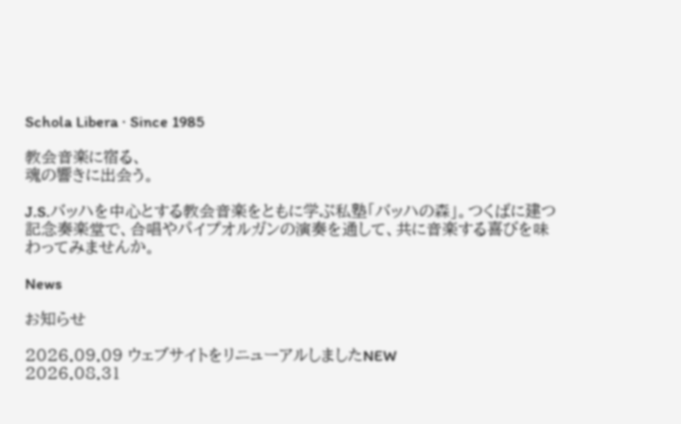Schola Libera · Since 1985

教会音楽に宿る、
魂の響きに出会う。

J.S.バッハを中心とする教会音楽をともに学ぶ私塾「バッハの森」。つくばに建つ記念奏楽堂で、合唱やパイプオルガンの演奏を通して、共に音楽する喜びを味わってみませんか。

News

お知らせ

2026.09.09 ウェブサイトをリニューアルしましたNEW
2026.08.31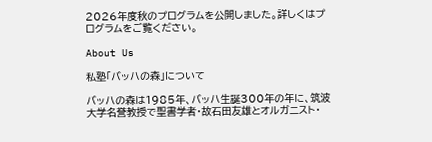2026年度秋のプログラムを公開しました。詳しくはプログラムをご覧ください。

About Us

私塾「バッハの森」について

バッハの森は1985年、バッハ生誕300年の年に、筑波大学名誉教授で聖書学者・故石田友雄とオルガニスト・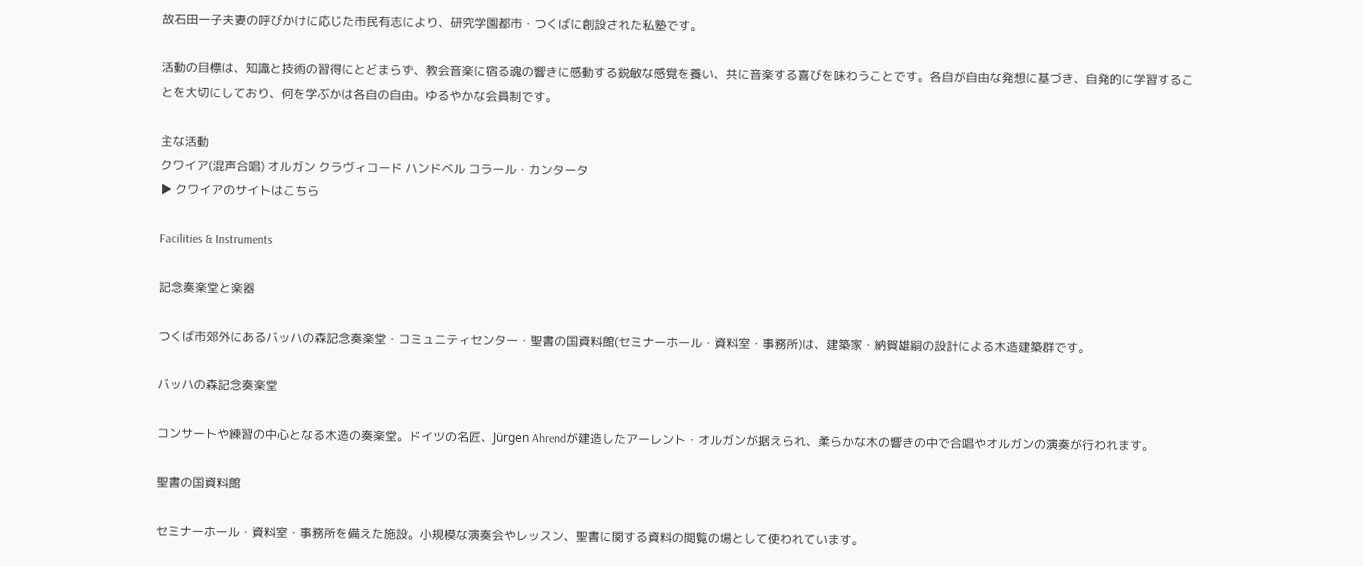故石田一子夫妻の呼びかけに応じた市民有志により、研究学園都市・つくばに創設された私塾です。

活動の目標は、知識と技術の習得にとどまらず、教会音楽に宿る魂の響きに感動する鋭敏な感覚を養い、共に音楽する喜びを味わうことです。各自が自由な発想に基づき、自発的に学習することを大切にしており、何を学ぶかは各自の自由。ゆるやかな会員制です。

主な活動
クワイア(混声合唱) オルガン クラヴィコード ハンドベル コラール・カンタータ
▶ クワイアのサイトはこちら

Facilities & Instruments

記念奏楽堂と楽器

つくば市郊外にあるバッハの森記念奏楽堂・コミュニティセンター・聖書の国資料館(セミナーホール・資料室・事務所)は、建築家・納賀雄嗣の設計による木造建築群です。

バッハの森記念奏楽堂

コンサートや練習の中心となる木造の奏楽堂。ドイツの名匠、Jürgen Ahrendが建造したアーレント・オルガンが据えられ、柔らかな木の響きの中で合唱やオルガンの演奏が行われます。

聖書の国資料館

セミナーホール・資料室・事務所を備えた施設。小規模な演奏会やレッスン、聖書に関する資料の閲覧の場として使われています。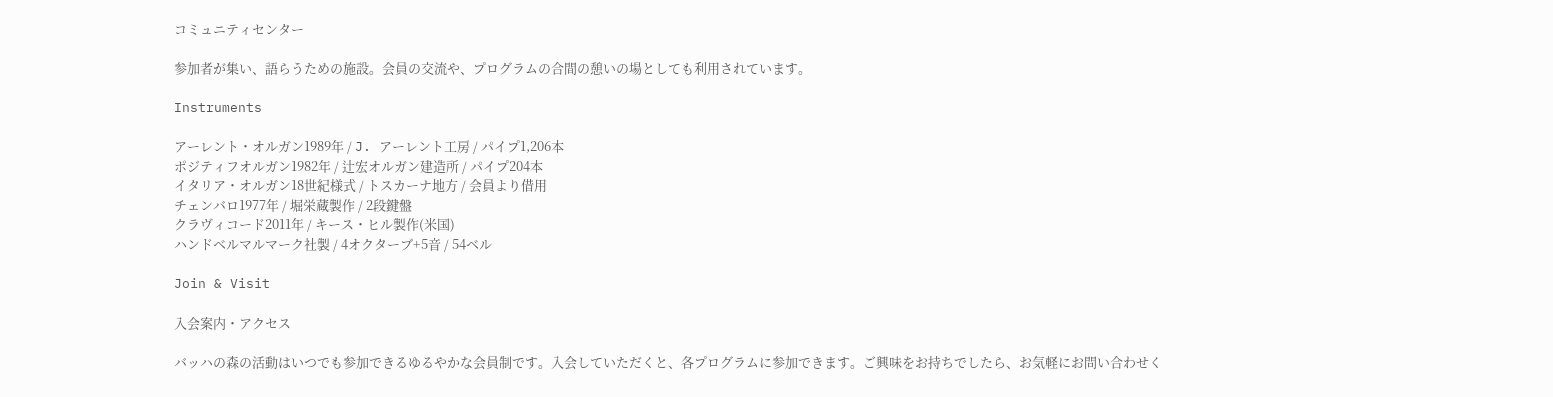コミュニティセンター

参加者が集い、語らうための施設。会員の交流や、プログラムの合間の憩いの場としても利用されています。

Instruments

アーレント・オルガン1989年 / J. アーレント工房 / パイプ1,206本
ポジティフオルガン1982年 / 辻宏オルガン建造所 / パイプ204本
イタリア・オルガン18世紀様式 / トスカーナ地方 / 会員より借用
チェンバロ1977年 / 堀栄蔵製作 / 2段鍵盤
クラヴィコード2011年 / キース・ヒル製作(米国)
ハンドベルマルマーク社製 / 4オクターブ+5音 / 54ベル

Join & Visit

入会案内・アクセス

バッハの森の活動はいつでも参加できるゆるやかな会員制です。入会していただくと、各プログラムに参加できます。ご興味をお持ちでしたら、お気軽にお問い合わせく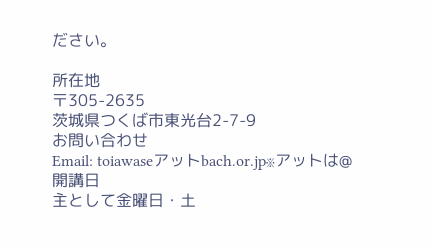ださい。

所在地
〒305-2635
茨城県つくば市東光台2-7-9
お問い合わせ
Email: toiawaseアットbach.or.jp※アットは@
開講日
主として金曜日・土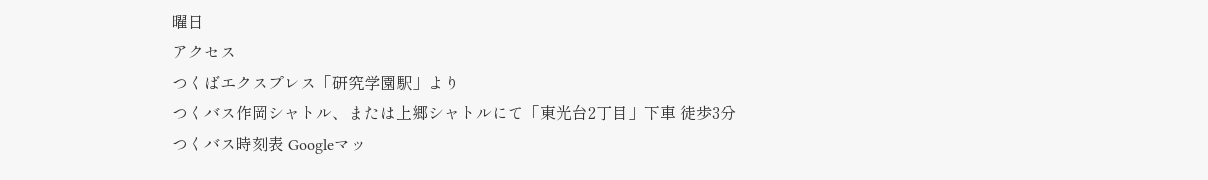曜日
アクセス
つくばエクスプレス「研究学園駅」より
つくバス作岡シャトル、または上郷シャトルにて「東光台2丁目」下車 徒歩3分
つくバス時刻表 Googleマッ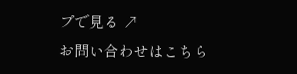プで見る ↗
お問い合わせはこちら